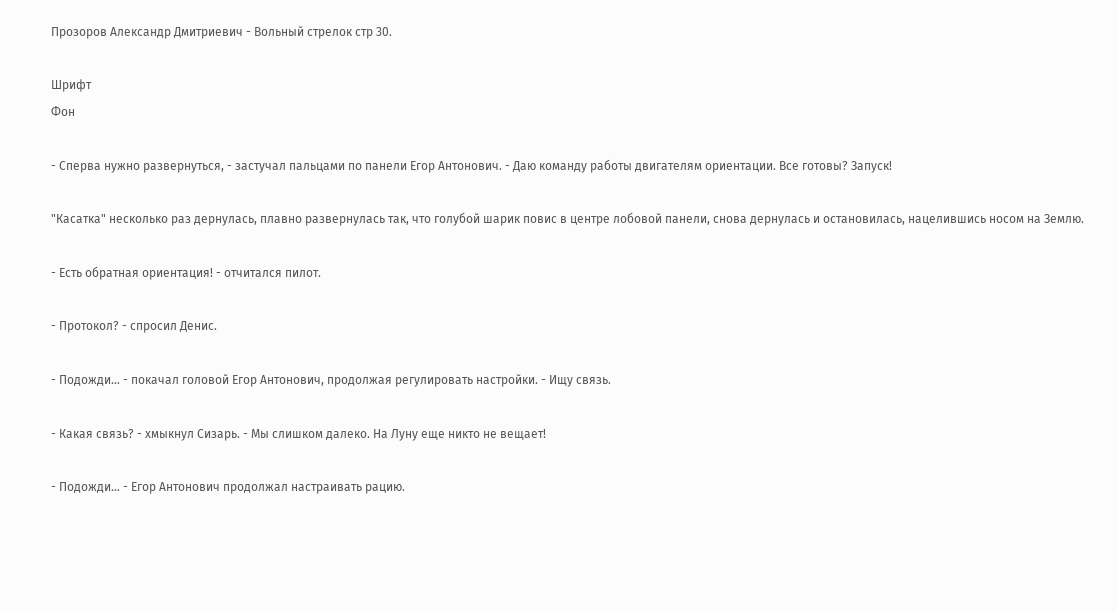Прозоров Александр Дмитриевич - Вольный стрелок стр 30.

Шрифт
Фон

- Сперва нужно развернуться, - застучал пальцами по панели Егор Антонович. - Даю команду работы двигателям ориентации. Все готовы? Запуск!

"Касатка" несколько раз дернулась, плавно развернулась так, что голубой шарик повис в центре лобовой панели, снова дернулась и остановилась, нацелившись носом на Землю.

- Есть обратная ориентация! - отчитался пилот.

- Протокол? - спросил Денис.

- Подожди… - покачал головой Егор Антонович, продолжая регулировать настройки. - Ищу связь.

- Какая связь? - хмыкнул Сизарь. - Мы слишком далеко. На Луну еще никто не вещает!

- Подожди… - Егор Антонович продолжал настраивать рацию.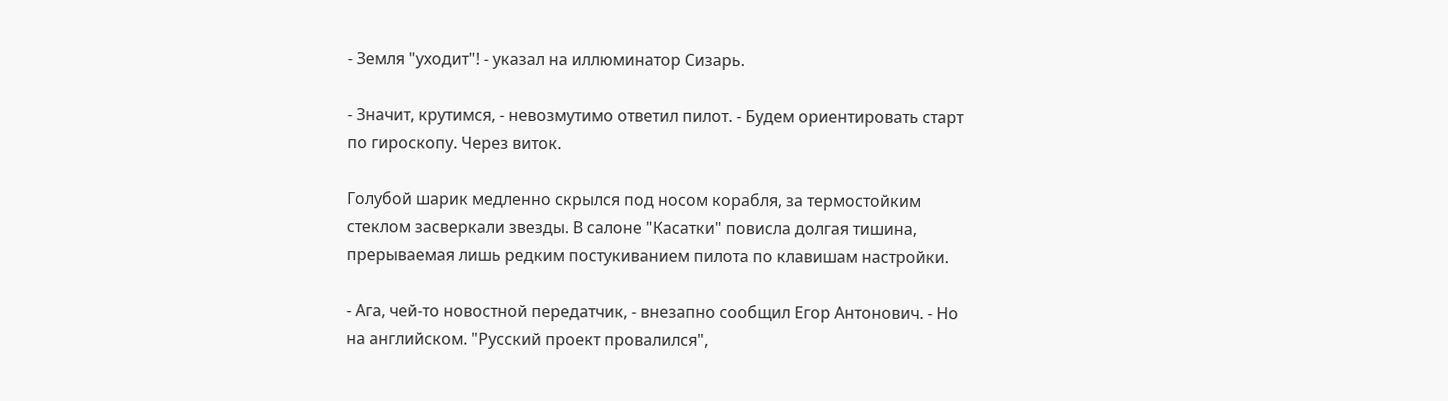- Земля "уходит"! - указал на иллюминатор Сизарь.

- Значит, крутимся, - невозмутимо ответил пилот. - Будем ориентировать старт по гироскопу. Через виток.

Голубой шарик медленно скрылся под носом корабля, за термостойким стеклом засверкали звезды. В салоне "Касатки" повисла долгая тишина, прерываемая лишь редким постукиванием пилота по клавишам настройки.

- Ага, чей-то новостной передатчик, - внезапно сообщил Егор Антонович. - Но на английском. "Русский проект провалился",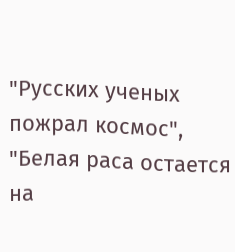"Русских ученых пожрал космос", "Белая раса остается на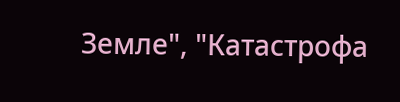Земле", "Катастрофа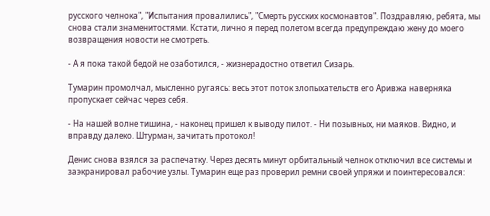русского челнока", "Испытания провалились", "Смерть русских космонавтов". Поздравляю, ребята, мы снова стали знаменитостями. Кстати, лично я перед полетом всегда предупреждаю жену до моего возвращения новости не смотреть.

- А я пока такой бедой не озаботился, - жизнерадостно ответил Сизарь.

Тумарин промолчал, мысленно ругаясь: весь этот поток злопыхательств его Аривжа наверняка пропускает сейчас через себя.

- На нашей волне тишина, - наконец пришел к выводу пилот. - Ни позывных, ни маяков. Видно, и вправду далеко. Штурман, зачитать протокол!

Денис снова взялся за распечатку. Через десять минут орбитальный челнок отключил все системы и заэкранировал рабочие узлы. Тумарин еще раз проверил ремни своей упряжи и поинтересовался: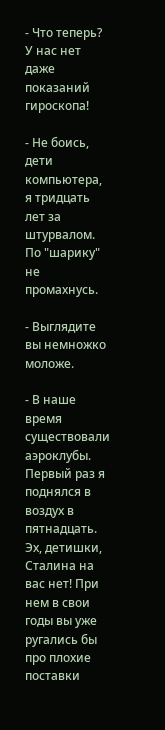- Что теперь? У нас нет даже показаний гироскопа!

- Не боись, дети компьютера, я тридцать лет за штурвалом. По "шарику" не промахнусь.

- Выглядите вы немножко моложе.

- В наше время существовали аэроклубы. Первый раз я поднялся в воздух в пятнадцать. Эх, детишки, Сталина на вас нет! При нем в свои годы вы уже ругались бы про плохие поставки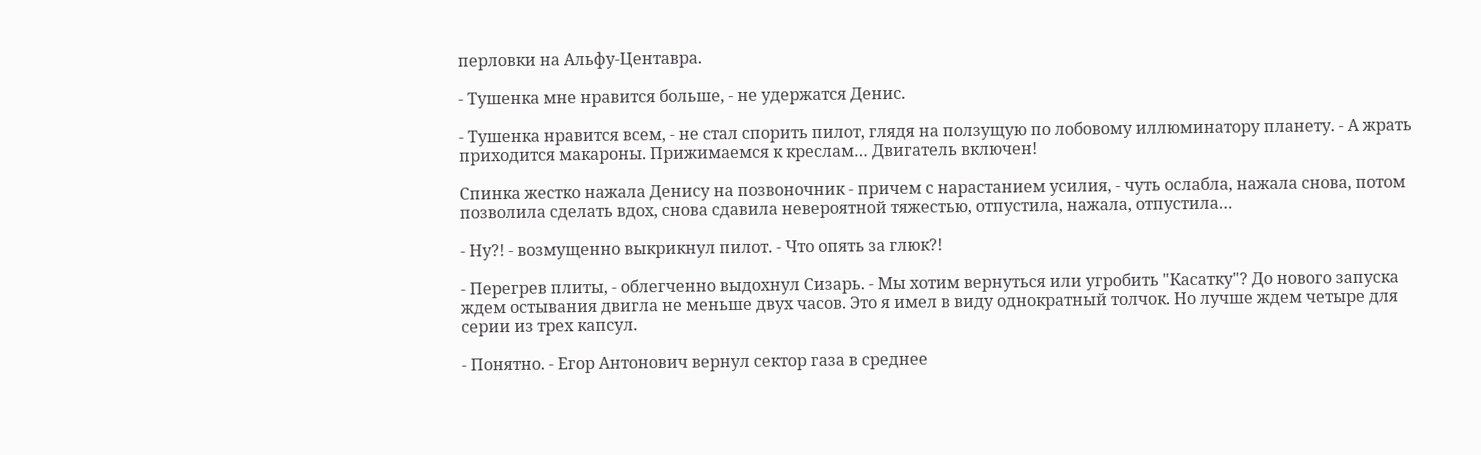перловки на Альфу-Центавра.

- Тушенка мне нравится больше, - не удержатся Денис.

- Тушенка нравится всем, - не стал спорить пилот, глядя на ползущую по лобовому иллюминатору планету. - А жрать приходится макароны. Прижимаемся к креслам… Двигатель включен!

Спинка жестко нажала Денису на позвоночник - причем с нарастанием усилия, - чуть ослабла, нажала снова, потом позволила сделать вдох, снова сдавила невероятной тяжестью, отпустила, нажала, отпустила…

- Ну?! - возмущенно выкрикнул пилот. - Что опять за глюк?!

- Перегрев плиты, - облегченно выдохнул Сизарь. - Мы хотим вернуться или угробить "Касатку"? До нового запуска ждем остывания двигла не меньше двух часов. Это я имел в виду однократный толчок. Но лучше ждем четыре для серии из трех капсул.

- Понятно. - Егор Антонович вернул сектор газа в среднее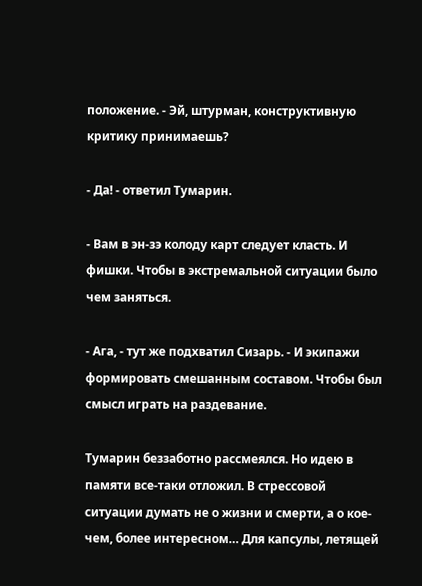положение. - Эй, штурман, конструктивную критику принимаешь?

- Да! - ответил Тумарин.

- Вам в эн-зэ колоду карт следует класть. И фишки. Чтобы в экстремальной ситуации было чем заняться.

- Ага, - тут же подхватил Сизарь. - И экипажи формировать смешанным составом. Чтобы был смысл играть на раздевание.

Тумарин беззаботно рассмеялся. Но идею в памяти все-таки отложил. В стрессовой ситуации думать не о жизни и смерти, а о кое-чем, более интересном… Для капсулы, летящей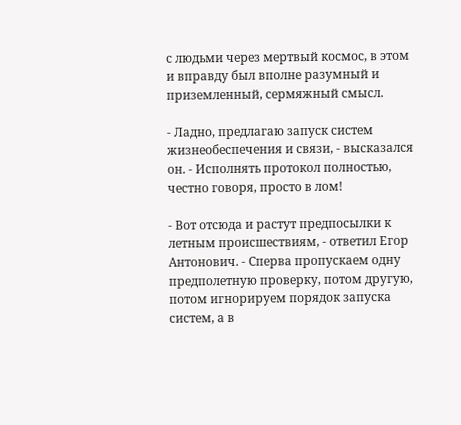с людьми через мертвый космос, в этом и вправду был вполне разумный и приземленный, сермяжный смысл.

- Ладно, предлагаю запуск систем жизнеобеспечения и связи, - высказался он. - Исполнять протокол полностью, честно говоря, просто в лом!

- Вот отсюда и растут предпосылки к летным происшествиям, - ответил Егор Антонович. - Сперва пропускаем одну предполетную проверку, потом другую, потом игнорируем порядок запуска систем, а в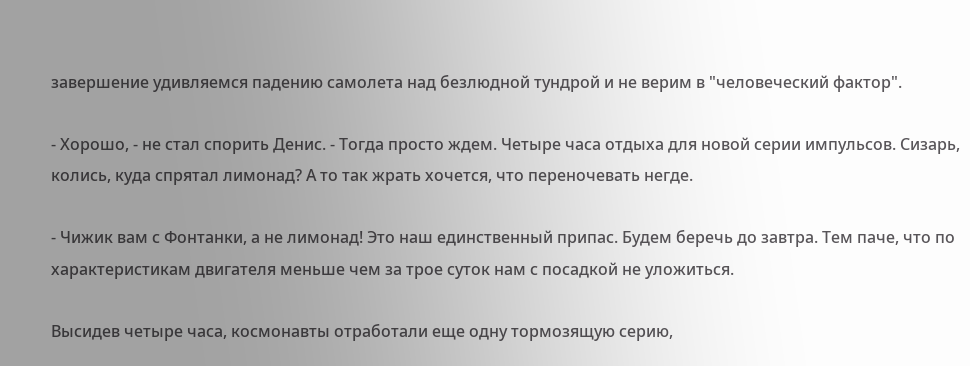завершение удивляемся падению самолета над безлюдной тундрой и не верим в "человеческий фактор".

- Хорошо, - не стал спорить Денис. - Тогда просто ждем. Четыре часа отдыха для новой серии импульсов. Сизарь, колись, куда спрятал лимонад? А то так жрать хочется, что переночевать негде.

- Чижик вам с Фонтанки, а не лимонад! Это наш единственный припас. Будем беречь до завтра. Тем паче, что по характеристикам двигателя меньше чем за трое суток нам с посадкой не уложиться.

Высидев четыре часа, космонавты отработали еще одну тормозящую серию,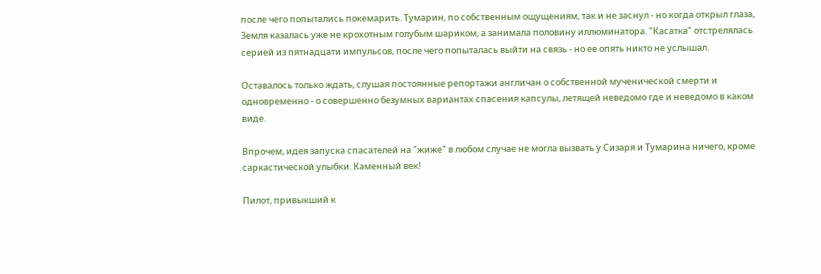после чего попытались покемарить. Тумарин, по собственным ощущениям, так и не заснул - но когда открыл глаза, Земля казалась уже не крохотным голубым шариком, а занимала половину иллюминатора. "Касатка" отстрелялась серией из пятнадцати импульсов, после чего попыталась выйти на связь - но ее опять никто не услышал.

Оставалось только ждать, слушая постоянные репортажи англичан о собственной мученической смерти и одновременно - о совершенно безумных вариантах спасения капсулы, летящей неведомо где и неведомо в каком виде.

Впрочем, идея запуска спасателей на "жиже" в любом случае не могла вызвать у Сизаря и Тумарина ничего, кроме саркастической улыбки. Каменный век!

Пилот, привыкший к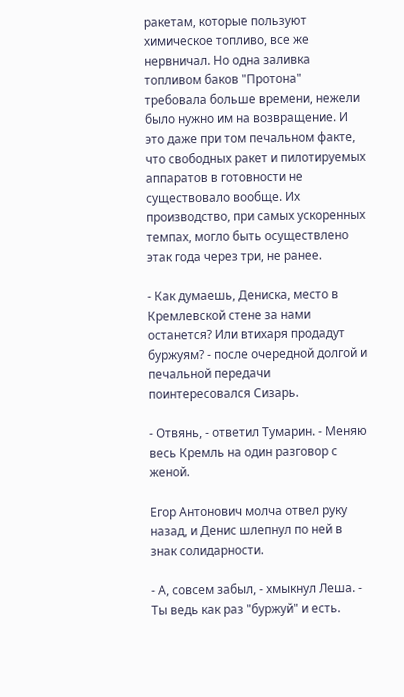ракетам, которые пользуют химическое топливо, все же нервничал. Но одна заливка топливом баков "Протона" требовала больше времени, нежели было нужно им на возвращение. И это даже при том печальном факте, что свободных ракет и пилотируемых аппаратов в готовности не существовало вообще. Их производство, при самых ускоренных темпах, могло быть осуществлено этак года через три, не ранее.

- Как думаешь, Дениска, место в Кремлевской стене за нами останется? Или втихаря продадут буржуям? - после очередной долгой и печальной передачи поинтересовался Сизарь.

- Отвянь, - ответил Тумарин. - Меняю весь Кремль на один разговор с женой.

Егор Антонович молча отвел руку назад, и Денис шлепнул по ней в знак солидарности.

- А, совсем забыл, - хмыкнул Леша. - Ты ведь как раз "буржуй" и есть.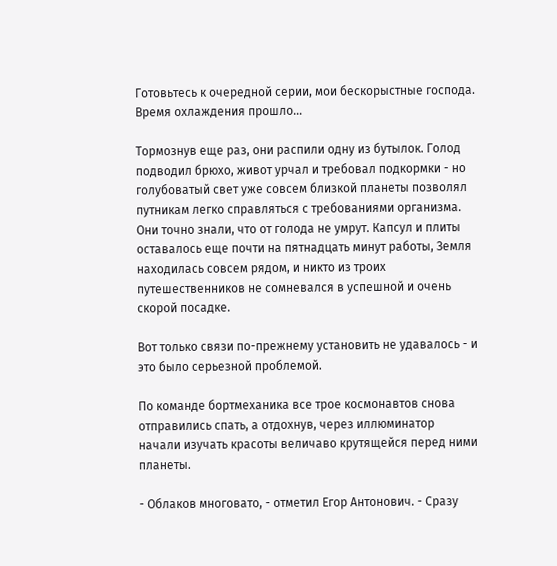Готовьтесь к очередной серии, мои бескорыстные господа. Время охлаждения прошло…

Тормознув еще раз, они распили одну из бутылок. Голод подводил брюхо, живот урчал и требовал подкормки - но голубоватый свет уже совсем близкой планеты позволял путникам легко справляться с требованиями организма. Они точно знали, что от голода не умрут. Капсул и плиты оставалось еще почти на пятнадцать минут работы, Земля находилась совсем рядом, и никто из троих путешественников не сомневался в успешной и очень скорой посадке.

Вот только связи по-прежнему установить не удавалось - и это было серьезной проблемой.

По команде бортмеханика все трое космонавтов снова отправились спать, а отдохнув, через иллюминатор начали изучать красоты величаво крутящейся перед ними планеты.

- Облаков многовато, - отметил Егор Антонович. - Сразу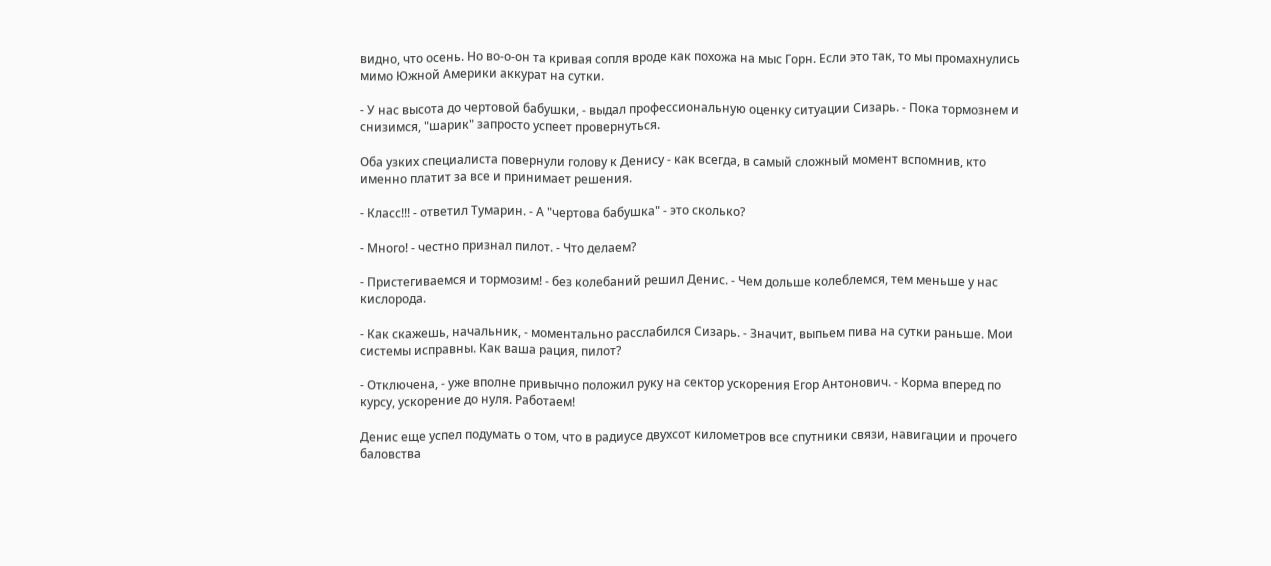видно, что осень. Но во-о-он та кривая сопля вроде как похожа на мыс Горн. Если это так, то мы промахнулись мимо Южной Америки аккурат на сутки.

- У нас высота до чертовой бабушки, - выдал профессиональную оценку ситуации Сизарь. - Пока тормознем и снизимся, "шарик" запросто успеет провернуться.

Оба узких специалиста повернули голову к Денису - как всегда, в самый сложный момент вспомнив, кто именно платит за все и принимает решения.

- Класс!!! - ответил Тумарин. - А "чертова бабушка" - это сколько?

- Много! - честно признал пилот. - Что делаем?

- Пристегиваемся и тормозим! - без колебаний решил Денис. - Чем дольше колеблемся, тем меньше у нас кислорода.

- Как скажешь, начальник, - моментально расслабился Сизарь. - Значит, выпьем пива на сутки раньше. Мои системы исправны. Как ваша рация, пилот?

- Отключена, - уже вполне привычно положил руку на сектор ускорения Егор Антонович. - Корма вперед по курсу, ускорение до нуля. Работаем!

Денис еще успел подумать о том, что в радиусе двухсот километров все спутники связи, навигации и прочего баловства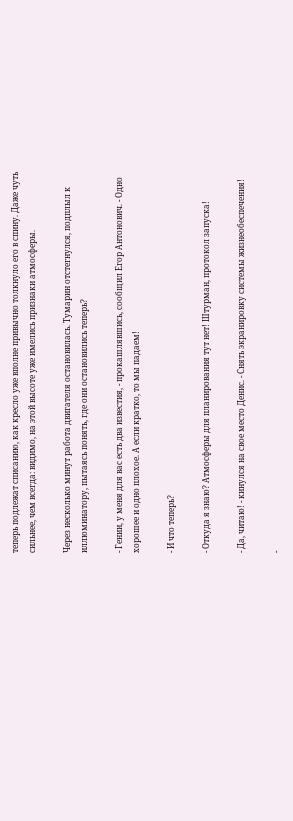теперь подлежат списанию, как кресло уже вполне привычно толкнуло его в спину. Даже чуть сильнее, чем всегда: видимо, на этой высоте уже имелись признаки атмосферы.

Через несколько минут работа двигателя остановилась. Тумарин отстегнулся, подплыл к иллюминатору, пытаясь понять, где они остановились теперь?

- Гении, у меня для вас есть два известия, - прокашлявшись, сообщил Егор Антонович. - Одно хорошее и одно плохое. А если кратко, то мы падаем!

- И что теперь?

- Откуда я знаю? Атмосферы для планирования тут нет! Штурман, протокол запуска!

- Да, читаю! - кинулся на свое место Денис. - Снять экранировку системы жизнеобеспечения!

-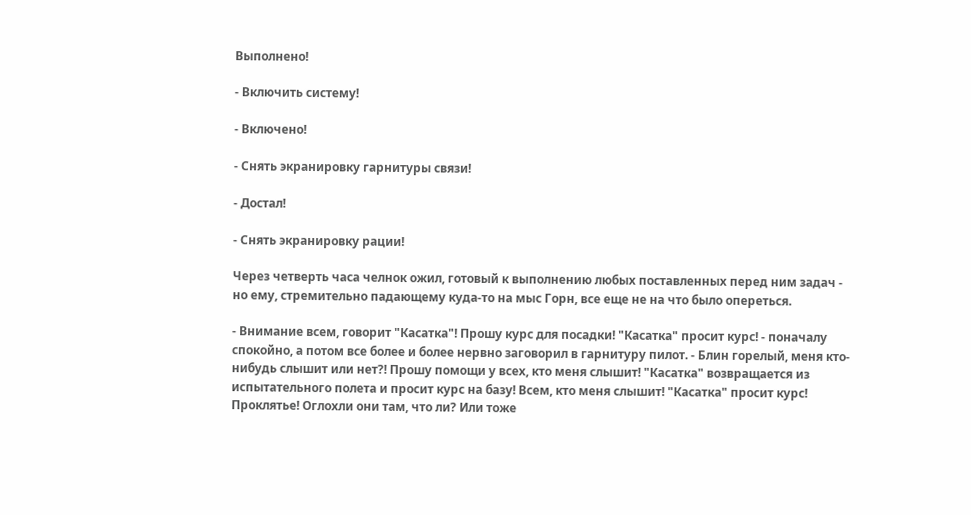Выполнено!

- Включить систему!

- Включено!

- Снять экранировку гарнитуры связи!

- Достал!

- Снять экранировку рации!

Через четверть часа челнок ожил, готовый к выполнению любых поставленных перед ним задач - но ему, стремительно падающему куда-то на мыс Горн, все еще не на что было опереться.

- Внимание всем, говорит "Касатка"! Прошу курс для посадки! "Касатка" просит курс! - поначалу спокойно, а потом все более и более нервно заговорил в гарнитуру пилот. - Блин горелый, меня кто-нибудь слышит или нет?! Прошу помощи у всех, кто меня слышит! "Касатка" возвращается из испытательного полета и просит курс на базу! Всем, кто меня слышит! "Касатка" просит курс! Проклятье! Оглохли они там, что ли? Или тоже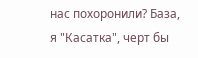нас похоронили? База, я "Касатка", черт бы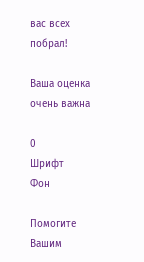вас всех побрал!

Ваша оценка очень важна

0
Шрифт
Фон

Помогите Вашим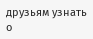друзьям узнать о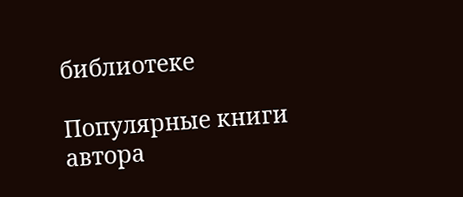библиотеке

Популярные книги автора